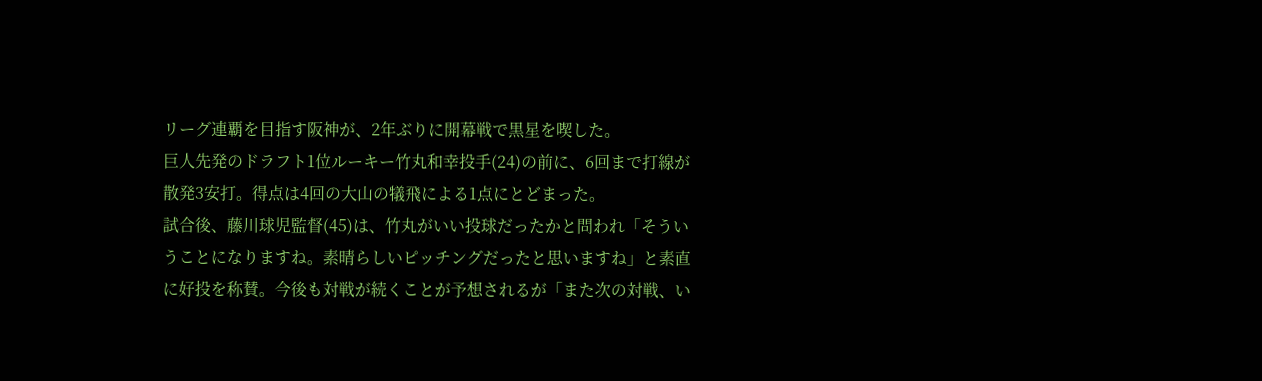リーグ連覇を目指す阪神が、2年ぶりに開幕戦で黒星を喫した。
巨人先発のドラフト1位ルーキー竹丸和幸投手(24)の前に、6回まで打線が散発3安打。得点は4回の大山の犠飛による1点にとどまった。
試合後、藤川球児監督(45)は、竹丸がいい投球だったかと問われ「そういうことになりますね。素晴らしいピッチングだったと思いますね」と素直に好投を称賛。今後も対戦が続くことが予想されるが「また次の対戦、い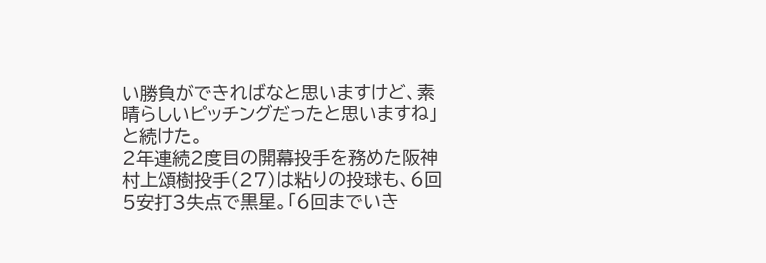い勝負ができればなと思いますけど、素晴らしいピッチングだったと思いますね」と続けた。
2年連続2度目の開幕投手を務めた阪神村上頌樹投手(27)は粘りの投球も、6回5安打3失点で黒星。「6回までいき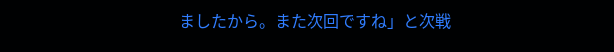ましたから。また次回ですね」と次戦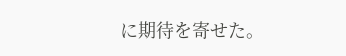に期待を寄せた。